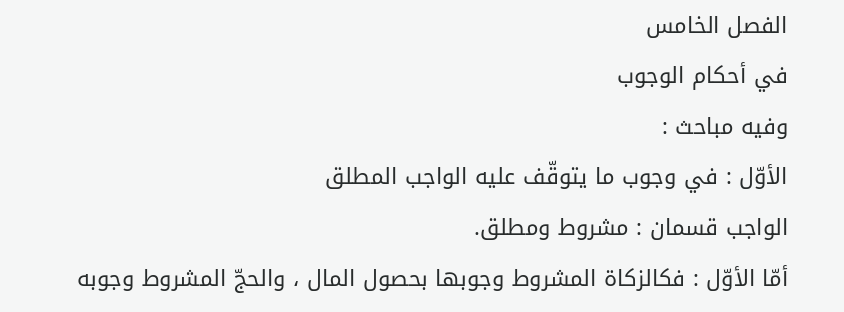الفصل الخامس
في أحكام الوجوب
وفيه مباحث :
الأوّل : في وجوب ما يتوقّف عليه الواجب المطلق
الواجب قسمان : مشروط ومطلق.
أمّا الأوّل : فكالزكاة المشروط وجوبها بحصول المال ، والحجّ المشروط وجوبه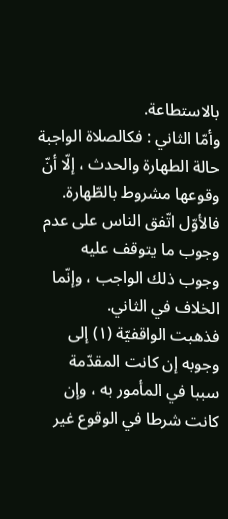بالاستطاعة.
وأمّا الثاني : فكالصلاة الواجبة حالة الطهارة والحدث ، إلّا أنّ وقوعها مشروط بالطّهارة.
فالأوّل اتّفق الناس على عدم وجوب ما يتوقف عليه وجوب ذلك الواجب ، وإنّما الخلاف في الثاني.
فذهبت الواقفيّة (١) إلى وجوبه إن كانت المقدّمة سببا في المأمور به ، وإن كانت شرطا في الوقوع غير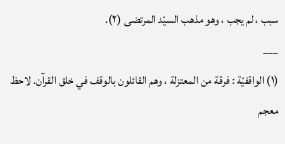سبب ، لم يجب ، وهو مذهب السيّد المرتضى (٢).
___
(١) الواقفيّة : فرقة من المعتزلة ، وهم القائلون بالوقف في خلق القرآن. لاحظ معجم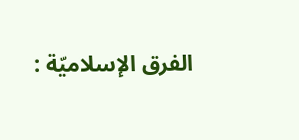الفرق الإسلاميّة :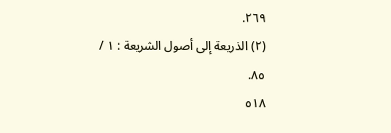٢٦٩.
(٢) الذريعة إلى أصول الشريعة : ١ / ٨٥.
٥١٨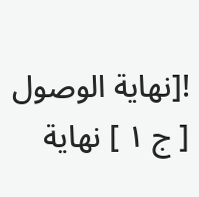![نهاية الوصول [ ج ١ ] نهاية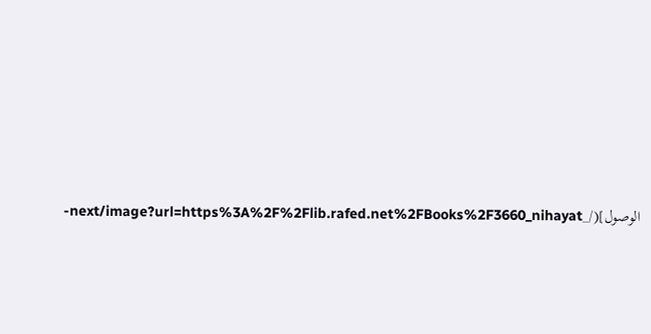الوصول](/_next/image?url=https%3A%2F%2Flib.rafed.net%2FBooks%2F3660_nihayat-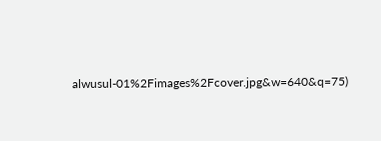alwusul-01%2Fimages%2Fcover.jpg&w=640&q=75)